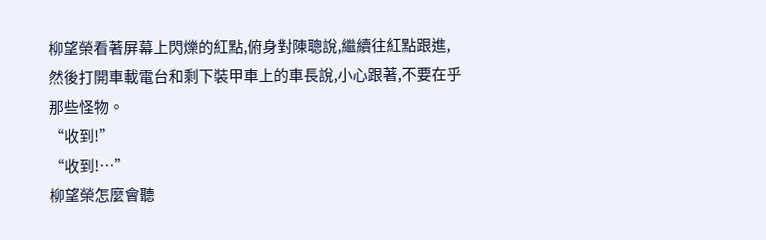柳望榮看著屏幕上閃爍的紅點,俯身對陳聰說,繼續往紅點跟進,然後打開車載電台和剩下裝甲車上的車長說,小心跟著,不要在乎那些怪物。
“收到!”
“收到!…”
柳望榮怎麼會聽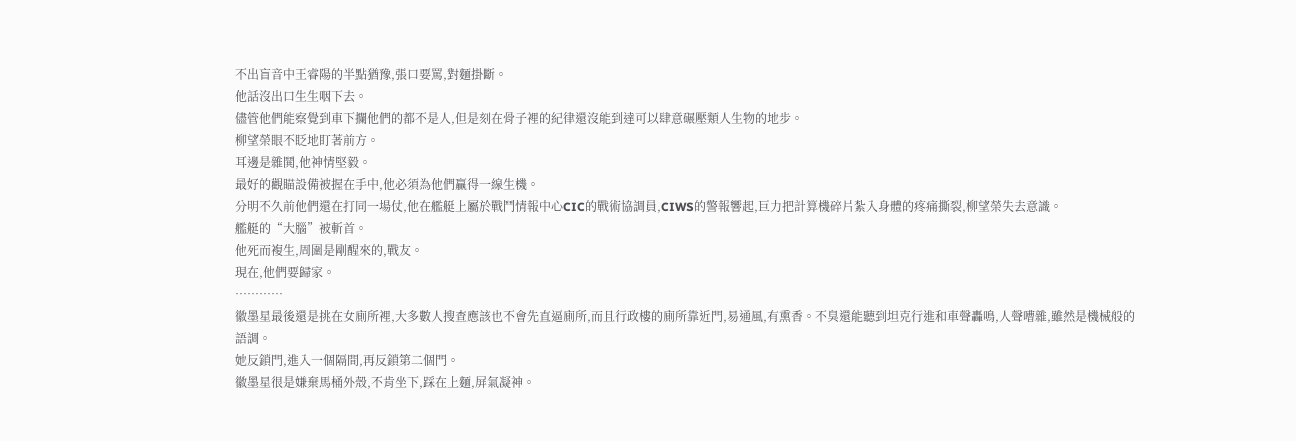不出盲音中王睿陽的半點猶豫,張口要罵,對麵掛斷。
他話沒出口生生咽下去。
儘管他們能察覺到車下攔他們的都不是人,但是刻在骨子裡的紀律還沒能到達可以肆意碾壓類人生物的地步。
柳望榮眼不眨地盯著前方。
耳邊是雜鬨,他神情堅毅。
最好的觀瞄設備被握在手中,他必須為他們贏得一線生機。
分明不久前他們還在打同一場仗,他在艦艇上屬於戰鬥情報中心CIC的戰術協調員,CIWS的警報響起,巨力把計算機碎片紮入身體的疼痛撕裂,柳望榮失去意識。
艦艇的“大腦”被斬首。
他死而複生,周圍是剛醒來的,戰友。
現在,他們要歸家。
…………
徽墨星最後還是挑在女廁所裡,大多數人搜查應該也不會先直逼廁所,而且行政樓的廁所靠近門,易通風,有熏香。不臭還能聽到坦克行進和車聲轟鳴,人聲嘈雜,雖然是機械般的語調。
她反鎖門,進入一個隔間,再反鎖第二個門。
徽墨星很是嫌棄馬桶外殼,不肯坐下,踩在上麵,屏氣凝神。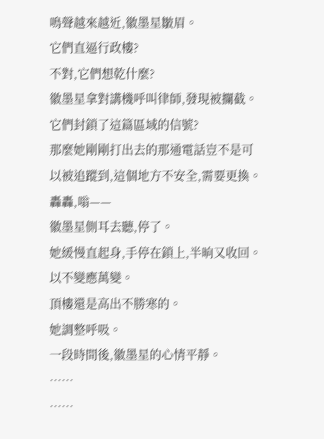鳴聲越來越近,徽墨星皺眉。
它們直逼行政樓?
不對,它們想乾什麼?
徽墨星拿對講機呼叫律師,發現被攔截。
它們封鎖了這篇區域的信號?
那麼她剛剛打出去的那通電話豈不是可以被追蹤到,這個地方不安全,需要更換。
轟轟,嗡——
徽墨星側耳去聽,停了。
她緩慢直起身,手停在鎖上,半晌又收回。
以不變應萬變。
頂樓還是高出不勝寒的。
她調整呼吸。
一段時間後,徽墨星的心情平靜。
……
……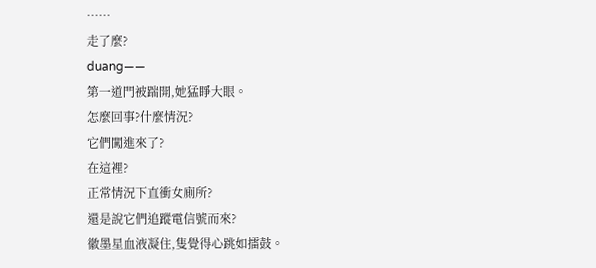……
走了麼?
duang——
第一道門被踹開,她猛睜大眼。
怎麼回事?什麼情況?
它們闖進來了?
在這裡?
正常情況下直衝女廁所?
還是說它們追蹤電信號而來?
徽墨星血液凝住,隻覺得心跳如擂鼓。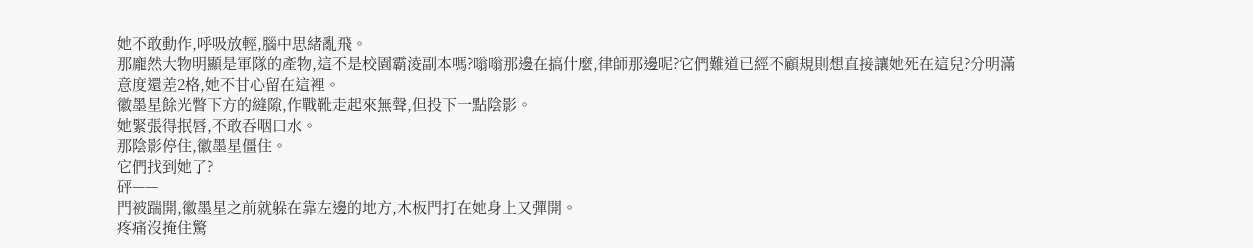她不敢動作,呼吸放輕,腦中思緒亂飛。
那龐然大物明顯是軍隊的產物,這不是校園霸淩副本嗎?嗡嗡那邊在搞什麼,律師那邊呢?它們難道已經不顧規則想直接讓她死在這兒?分明滿意度還差2格,她不甘心留在這裡。
徽墨星餘光瞥下方的縫隙,作戰靴走起來無聲,但投下一點陰影。
她緊張得抿唇,不敢吞咽口水。
那陰影停住,徽墨星僵住。
它們找到她了?
砰——
門被踹開,徽墨星之前就躲在靠左邊的地方,木板門打在她身上又彈開。
疼痛沒掩住驚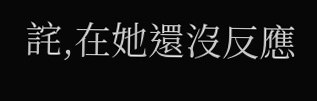詫,在她還沒反應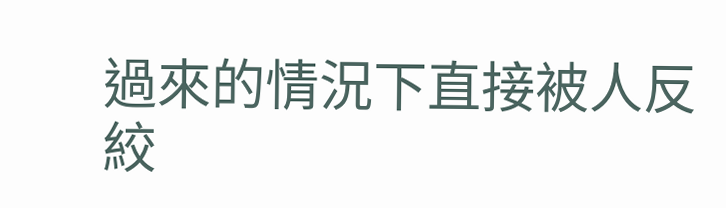過來的情況下直接被人反絞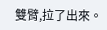雙臂,拉了出來。